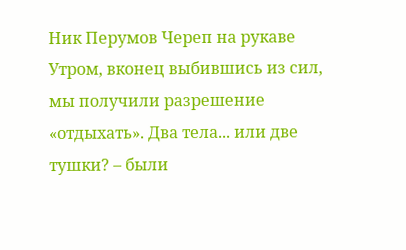Ник Перумов Череп на рукаве
Утром, вконец выбившись из сил, мы получили разрешение «отдыхать». Два тела... или две тушки? – были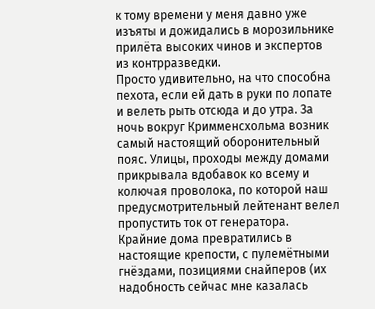к тому времени у меня давно уже изъяты и дожидались в морозильнике прилёта высоких чинов и экспертов из контрразведки.
Просто удивительно, на что способна пехота, если ей дать в руки по лопате и велеть рыть отсюда и до утра. За ночь вокруг Кримменсхольма возник самый настоящий оборонительный пояс. Улицы, проходы между домами прикрывала вдобавок ко всему и колючая проволока, по которой наш предусмотрительный лейтенант велел пропустить ток от генератора. Крайние дома превратились в настоящие крепости, с пулемётными гнёздами, позициями снайперов (их надобность сейчас мне казалась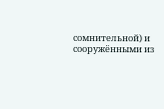сомнительной) и сооружёнными из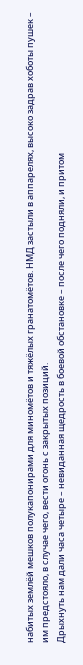набитых землёй мешков полукапонирами для миномётов и тяжёлых гранатомётов. НМД застыли в аппарелях, высоко задрав хоботы пушек – им предстояло, в случае чего, вести огонь с закрытых позиций.
Дрыхнуть нам дали часа четыре – невиданная щедрость в боевой обстановке – после чего подняли, и притом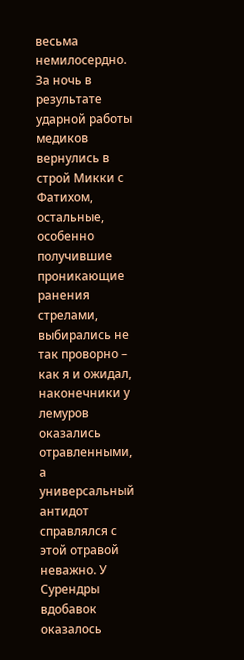весьма немилосердно. За ночь в результате ударной работы медиков вернулись в строй Микки с Фатихом, остальные, особенно получившие проникающие ранения стрелами, выбирались не так проворно – как я и ожидал, наконечники у лемуров оказались отравленными, а универсальный антидот справлялся с этой отравой неважно. У Сурендры вдобавок оказалось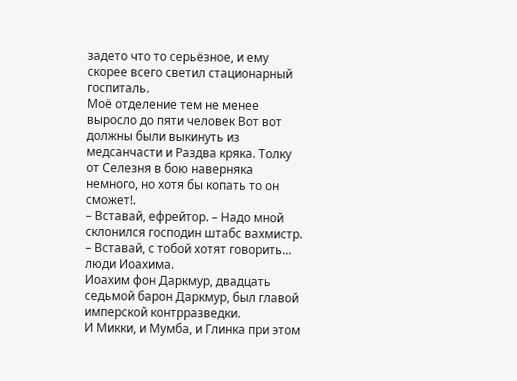задето что то серьёзное, и ему скорее всего светил стационарный госпиталь.
Моё отделение тем не менее выросло до пяти человек Вот вот должны были выкинуть из медсанчасти и Раздва кряка. Толку от Селезня в бою наверняка немного, но хотя бы копать то он сможет!.
– Вставай, ефрейтор. – Надо мной склонился господин штабс вахмистр. – Вставай, с тобой хотят говорить... люди Иоахима.
Иоахим фон Даркмур, двадцать седьмой барон Даркмур, был главой имперской контрразведки.
И Микки, и Мумба, и Глинка при этом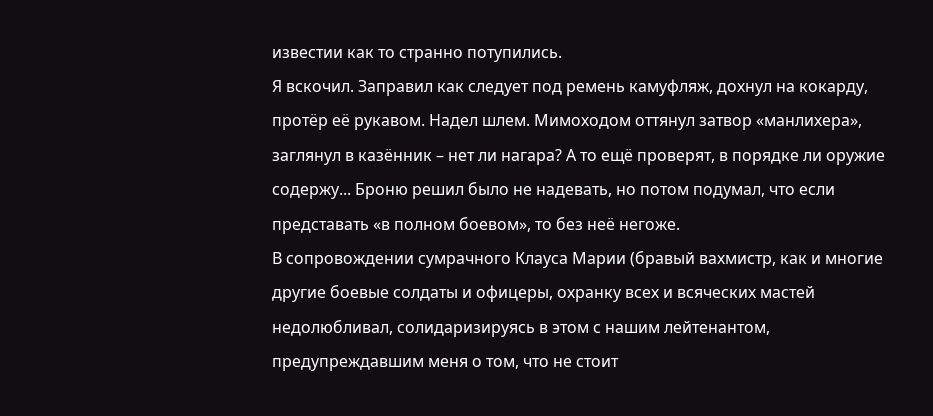известии как то странно потупились.
Я вскочил. Заправил как следует под ремень камуфляж, дохнул на кокарду, протёр её рукавом. Надел шлем. Мимоходом оттянул затвор «манлихера», заглянул в казённик – нет ли нагара? А то ещё проверят, в порядке ли оружие содержу... Броню решил было не надевать, но потом подумал, что если представать «в полном боевом», то без неё негоже.
В сопровождении сумрачного Клауса Марии (бравый вахмистр, как и многие другие боевые солдаты и офицеры, охранку всех и всяческих мастей недолюбливал, солидаризируясь в этом с нашим лейтенантом, предупреждавшим меня о том, что не стоит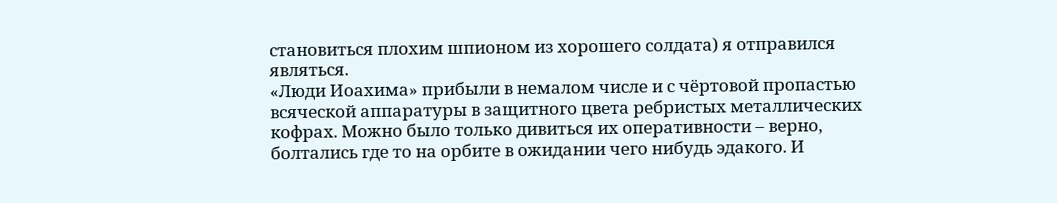становиться плохим шпионом из хорошего солдата) я отправился являться.
«Люди Иоахима» прибыли в немалом числе и с чёртовой пропастью всяческой аппаратуры в защитного цвета ребристых металлических кофрах. Можно было только дивиться их оперативности – верно, болтались где то на орбите в ожидании чего нибудь эдакого. И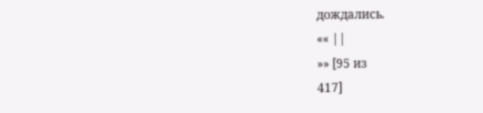дождались.
«« ||
»» [95 из
417]